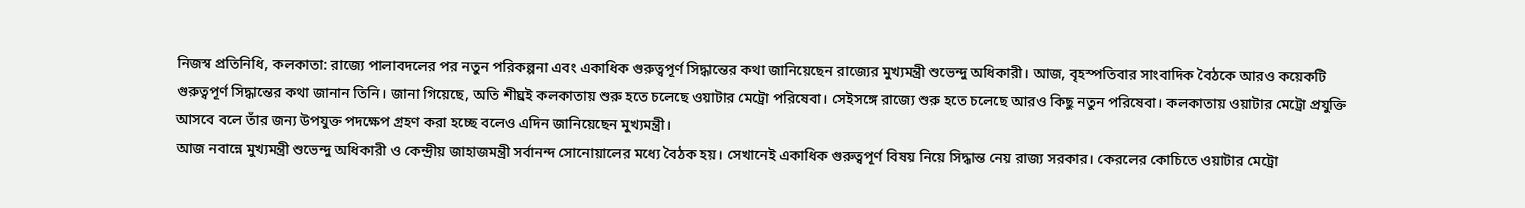নিজস্ব প্রতিনিধি, কলকাতা: রাজ্যে পালাবদলের পর নতুন পরিকল্পনা এবং একাধিক গুরুত্বপূর্ণ সিদ্ধান্তের কথা জানিয়েছেন রাজ্যের মুখ্যমন্ত্রী শুভেন্দু অধিকারী। আজ, বৃহস্পতিবার সাংবাদিক বৈঠকে আরও কয়েকটি গুরুত্বপূর্ণ সিদ্ধান্তের কথা জানান তিনি। জানা গিয়েছে, অতি শীঘ্রই কলকাতায় শুরু হতে চলেছে ওয়াটার মেট্রো পরিষেবা। সেইসঙ্গে রাজ্যে শুরু হতে চলেছে আরও কিছু নতুন পরিষেবা। কলকাতায় ওয়াটার মেট্রো প্রযুক্তি আসবে বলে তাঁর জন্য উপযুক্ত পদক্ষেপ গ্রহণ করা হচ্ছে বলেও এদিন জানিয়েছেন মুখ্যমন্ত্রী।
আজ নবান্নে মুখ্যমন্ত্রী শুভেন্দু অধিকারী ও কেন্দ্রীয় জাহাজমন্ত্রী সর্বানন্দ সোনোয়ালের মধ্যে বৈঠক হয়। সেখানেই একাধিক গুরুত্বপূর্ণ বিষয় নিয়ে সিদ্ধান্ত নেয় রাজ্য সরকার। কেরলের কোচিতে ওয়াটার মেট্রো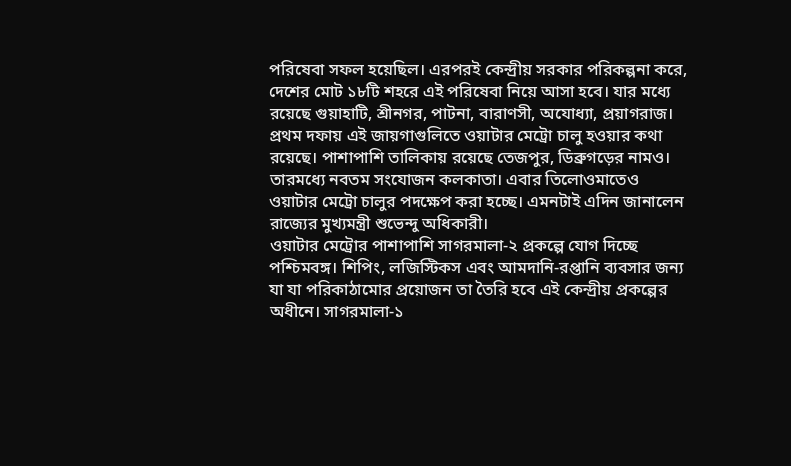পরিষেবা সফল হয়েছিল। এরপরই কেন্দ্রীয় সরকার পরিকল্পনা করে, দেশের মোট ১৮টি শহরে এই পরিষেবা নিয়ে আসা হবে। যার মধ্যে রয়েছে গুয়াহাটি, শ্রীনগর, পাটনা, বারাণসী, অযোধ্যা, প্রয়াগরাজ। প্রথম দফায় এই জায়গাগুলিতে ওয়াটার মেট্রো চালু হওয়ার কথা রয়েছে। পাশাপাশি তালিকায় রয়েছে তেজপুর, ডিব্রুগড়ের নামও। তারমধ্যে নবতম সংযোজন কলকাতা। এবার তিলোওমাতেও ওয়াটার মেট্রো চালুর পদক্ষেপ করা হচ্ছে। এমনটাই এদিন জানালেন রাজ্যের মুখ্যমন্ত্রী শুভেন্দু অধিকারী।
ওয়াটার মেট্রোর পাশাপাশি সাগরমালা-২ প্রকল্পে যোগ দিচ্ছে পশ্চিমবঙ্গ। শিপিং, লজিস্টিকস এবং আমদানি-রপ্তানি ব্যবসার জন্য যা যা পরিকাঠামোর প্রয়োজন তা তৈরি হবে এই কেন্দ্রীয় প্রকল্পের অধীনে। সাগরমালা-১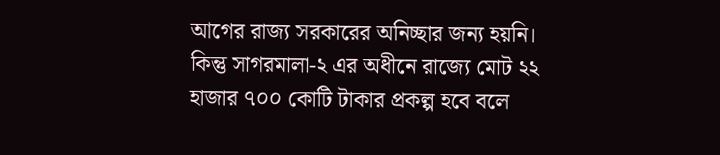আগের রাজ্য সরকারের অনিচ্ছার জন্য হয়নি। কিন্তু সাগরমালা-২ এর অধীনে রাজ্যে মোট ২২ হাজার ৭০০ কোটি টাকার প্রকল্প হবে বলে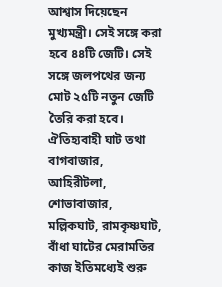আশ্বাস দিয়েছেন মুখ্যমন্ত্রী। সেই সঙ্গে করা হবে ৪৪টি জেটি। সেই সঙ্গে জলপথের জন্য মোট ২৫টি নতুন জেটি তৈরি করা হবে। ঐতিহ্যবাহী ঘাট তথা বাগবাজার, আহিরীটলা, শোভাবাজার, মল্লিকঘাট, রামকৃষ্ণঘাট, বাঁধা ঘাটের মেরামতির কাজ ইতিমধ্যেই শুরু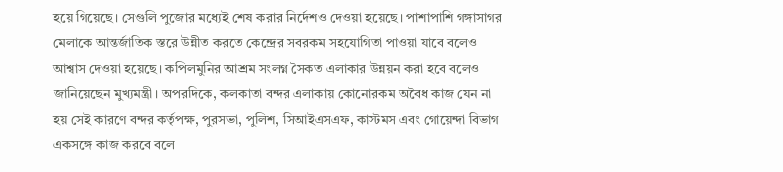হয়ে গিয়েছে। সেগুলি পুজোর মধ্যেই শেষ করার নির্দেশও দেওয়া হয়েছে। পাশাপাশি গঙ্গাসাগর মেলাকে আন্তর্জাতিক স্তরে উন্নীত করতে কেন্দ্রের সবরকম সহযোগিতা পাওয়া যাবে বলেও আশ্বাস দেওয়া হয়েছে। কপিলমুনির আশ্রম সংলগ্ন সৈকত এলাকার উন্নয়ন করা হবে বলেও জানিয়েছেন মুখ্যমন্ত্রী। অপরদিকে, কলকাতা বন্দর এলাকায় কোনোরকম অবৈধ কাজ যেন না হয় সেই কারণে বন্দর কর্তৃপক্ষ, পুরসভা, পুলিশ, সিআইএসএফ, কাস্টমস এবং গোয়েন্দা বিভাগ একসঙ্গে কাজ করবে বলে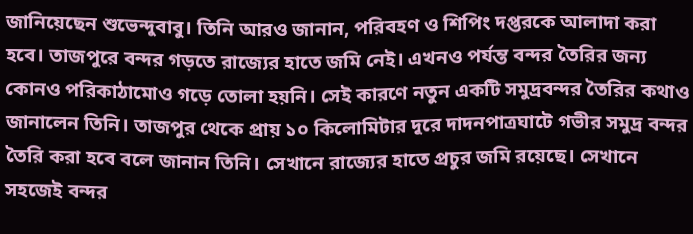জানিয়েছেন শুভেন্দুবাবু। তিনি আরও জানান, পরিবহণ ও শিপিং দপ্তরকে আলাদা করা হবে। তাজপুরে বন্দর গড়তে রাজ্যের হাতে জমি নেই। এখনও পর্যন্ত বন্দর তৈরির জন্য কোনও পরিকাঠামোও গড়ে তোলা হয়নি। সেই কারণে নতুন একটি সমুদ্রবন্দর তৈরির কথাও জানালেন তিনি। তাজপুর থেকে প্রায় ১০ কিলোমিটার দূরে দাদনপাত্রঘাটে গভীর সমুদ্র বন্দর তৈরি করা হবে বলে জানান তিনি। সেখানে রাজ্যের হাতে প্রচুর জমি রয়েছে। সেখানে সহজেই বন্দর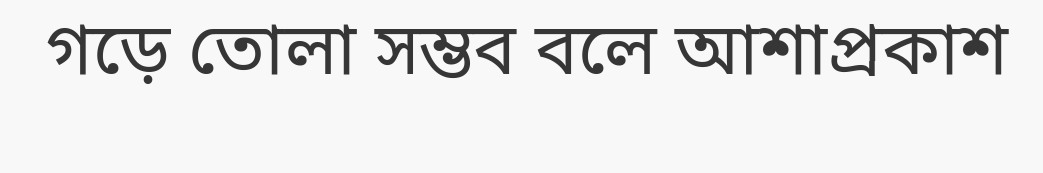গড়ে তোলা সম্ভব বলে আশাপ্রকাশ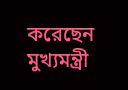করেছেন মুখ্যমন্ত্রী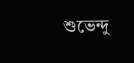শুভেন্দু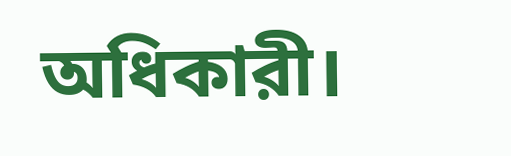অধিকারী।